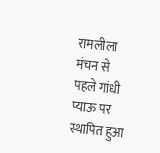रामलीला मंचन से पहले गांधी प्याऊ पर स्थापित हुआ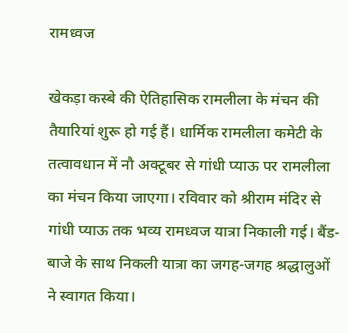रामध्वज

खेकड़ा कस्बे की ऐतिहासिक रामलीला के मंचन की तैयारियां शुरू हो गई हैं। धार्मिक रामलीला कमेटी के तत्वावधान में नौ अक्टूबर से गांधी प्याऊ पर रामलीला का मंचन किया जाएगा। रविवार को श्रीराम मंदिर से गांधी प्याऊ तक भव्य रामध्वज यात्रा निकाली गई। बैंड-बाजे के साथ निकली यात्रा का जगह-जगह श्रद्धालुओं ने स्वागत किया।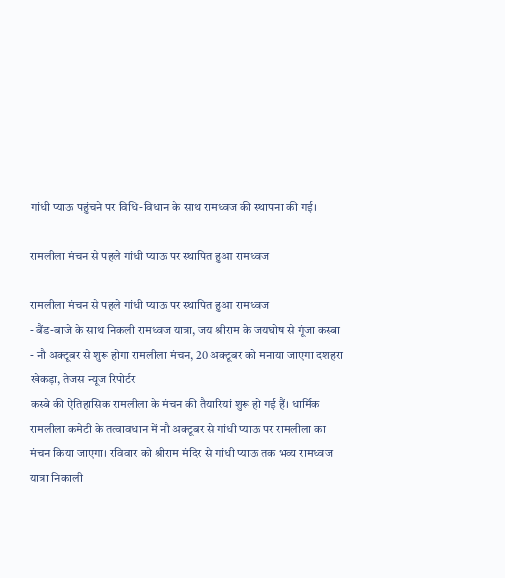गांधी प्याऊ पहुंचने पर विधि-विधान के साथ रामध्वज की स्थापना की गई।

रामलीला मंचन से पहले गांधी प्याऊ पर स्थापित हुआ रामध्वज

रामलीला मंचन से पहले गांधी प्याऊ पर स्थापित हुआ रामध्वज
- बैंड-बाजे के साथ निकली रामध्वज यात्रा, जय श्रीराम के जयघोष से गूंजा कस्बा
- नौ अक्टूबर से शुरू होगा रामलीला मंचन, 20 अक्टूबर को मनाया जाएगा दशहरा
खेकड़ा, तेजस न्यूज रिपोर्टर
कस्बे की ऐतिहासिक रामलीला के मंचन की तैयारियां शुरू हो गई हैं। धार्मिक रामलीला कमेटी के तत्वावधान में नौ अक्टूबर से गांधी प्याऊ पर रामलीला का मंचन किया जाएगा। रविवार को श्रीराम मंदिर से गांधी प्याऊ तक भव्य रामध्वज यात्रा निकाली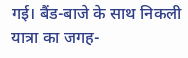गई। बैंड-बाजे के साथ निकली यात्रा का जगह-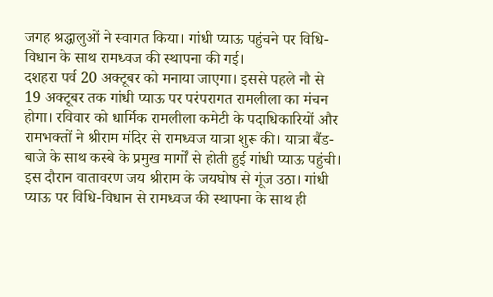जगह श्रद्धालुओं ने स्वागत किया। गांधी प्याऊ पहुंचने पर विधि-विधान के साथ रामध्वज की स्थापना की गई।
दशहरा पर्व 20 अक्टूबर को मनाया जाएगा। इससे पहले नौ से 19 अक्टूबर तक गांधी प्याऊ पर परंपरागत रामलीला का मंचन होगा। रविवार को धार्मिक रामलीला कमेटी के पदाधिकारियों और रामभक्तों ने श्रीराम मंदिर से रामध्वज यात्रा शुरू की। यात्रा बैंड-बाजे के साथ कस्बे के प्रमुख मार्गों से होती हुई गांधी प्याऊ पहुंची। इस दौरान वातावरण जय श्रीराम के जयघोष से गूंज उठा। गांधी प्याऊ पर विधि-विधान से रामध्वज की स्थापना के साथ ही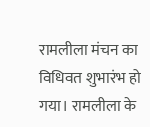रामलीला मंचन का विधिवत शुभारंभ हो गया। रामलीला के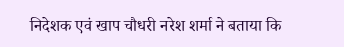निदेशक एवं खाप चौधरी नरेश शर्मा ने बताया कि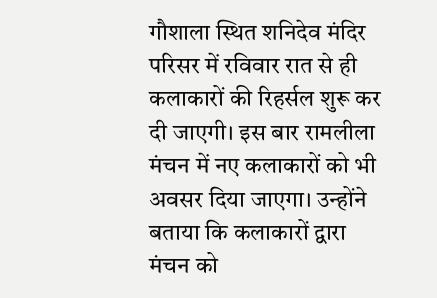गौशाला स्थित शनिदेव मंदिर परिसर में रविवार रात से ही कलाकारों की रिहर्सल शुरू कर दी जाएगी। इस बार रामलीला मंचन में नए कलाकारों को भी अवसर दिया जाएगा। उन्होंने बताया कि कलाकारों द्वारा मंचन को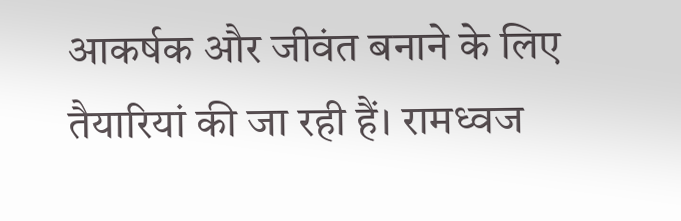आकर्षक और जीवंत बनाने के लिए तैयारियां की जा रही हैं। रामध्वज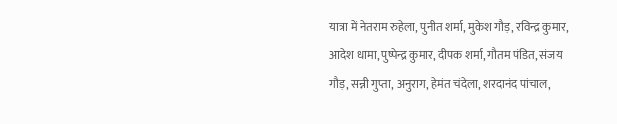यात्रा में नेतराम रुहेला, पुनीत शर्मा, मुकेश गौड़, रविन्द्र कुमार, आदेश धामा, पुष्पेन्द्र कुमार, दीपक शर्मा, गौतम पंडित, संजय गौड़, सन्नी गुप्ता, अनुराग, हेमंत चंदेला, शरदानंद पांचाल,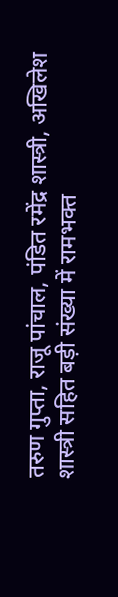तरुण गुप्ता, राजू पांचाल, पंडित रमेंद्र शास्त्री, अखिलेश शास्त्री सहित बड़ी संख्या में रामभक्त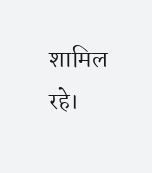शामिल रहे।